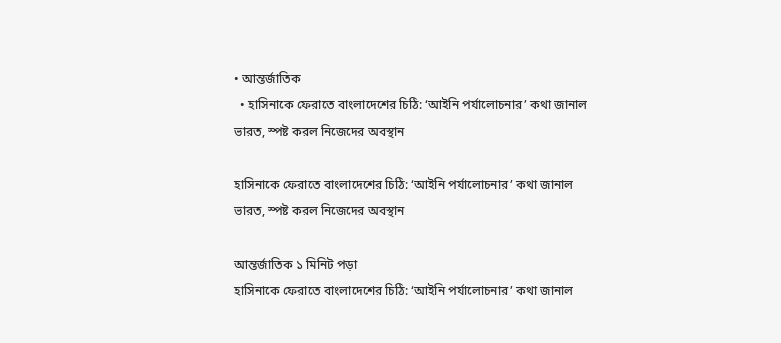• আন্তর্জাতিক
  • হাসিনাকে ফেরাতে বাংলাদেশের চিঠি: ‘আইনি পর্যালোচনার’ কথা জানাল ভারত, স্পষ্ট করল নিজেদের অবস্থান

হাসিনাকে ফেরাতে বাংলাদেশের চিঠি: ‘আইনি পর্যালোচনার’ কথা জানাল ভারত, স্পষ্ট করল নিজেদের অবস্থান

আন্তর্জাতিক ১ মিনিট পড়া
হাসিনাকে ফেরাতে বাংলাদেশের চিঠি: ‘আইনি পর্যালোচনার’ কথা জানাল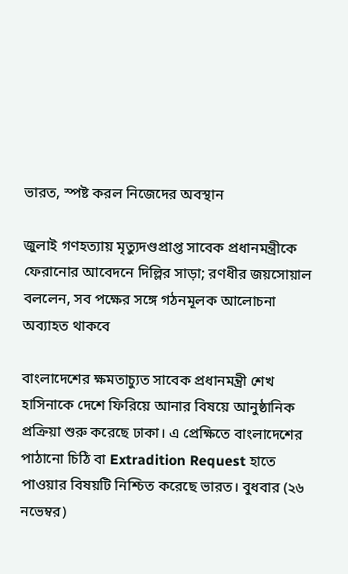ভারত, স্পষ্ট করল নিজেদের অবস্থান

জুলাই গণহত্যায় মৃত্যুদণ্ডপ্রাপ্ত সাবেক প্রধানমন্ত্রীকে ফেরানোর আবেদনে দিল্লির সাড়া; রণধীর জয়সোয়াল বললেন, সব পক্ষের সঙ্গে গঠনমূলক আলোচনা অব্যাহত থাকবে

বাংলাদেশের ক্ষমতাচ্যুত সাবেক প্রধানমন্ত্রী শেখ হাসিনাকে দেশে ফিরিয়ে আনার বিষয়ে আনুষ্ঠানিক প্রক্রিয়া শুরু করেছে ঢাকা। এ প্রেক্ষিতে বাংলাদেশের পাঠানো চিঠি বা Extradition Request হাতে পাওয়ার বিষয়টি নিশ্চিত করেছে ভারত। বুধবার (২৬ নভেম্বর)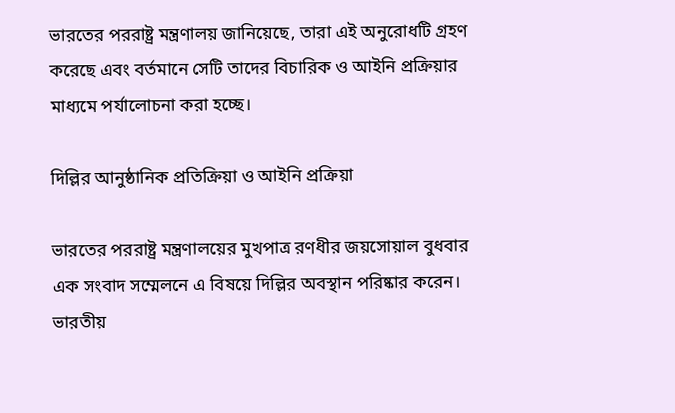ভারতের পররাষ্ট্র মন্ত্রণালয় জানিয়েছে, তারা এই অনুরোধটি গ্রহণ করেছে এবং বর্তমানে সেটি তাদের বিচারিক ও আইনি প্রক্রিয়ার মাধ্যমে পর্যালোচনা করা হচ্ছে।

দিল্লির আনুষ্ঠানিক প্রতিক্রিয়া ও আইনি প্রক্রিয়া

ভারতের পররাষ্ট্র মন্ত্রণালয়ের মুখপাত্র রণধীর জয়সোয়াল বুধবার এক সংবাদ সম্মেলনে এ বিষয়ে দিল্লির অবস্থান পরিষ্কার করেন। ভারতীয়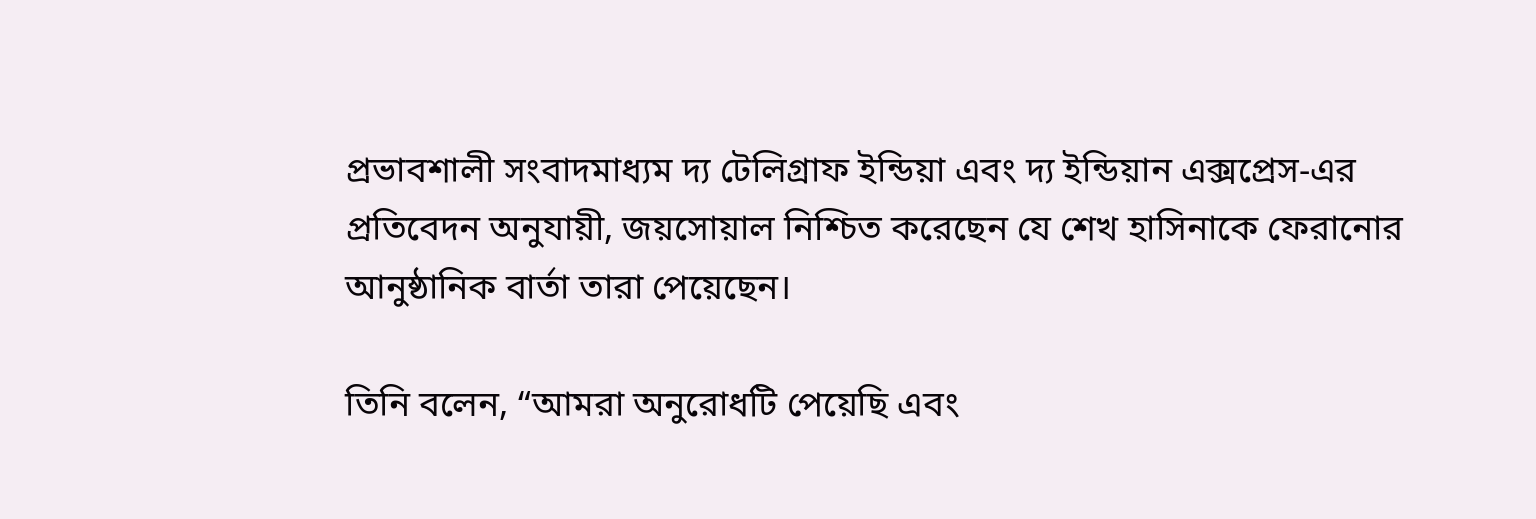প্রভাবশালী সংবাদমাধ্যম দ্য টেলিগ্রাফ ইন্ডিয়া এবং দ্য ইন্ডিয়ান এক্সপ্রেস-এর প্রতিবেদন অনুযায়ী, জয়সোয়াল নিশ্চিত করেছেন যে শেখ হাসিনাকে ফেরানোর আনুষ্ঠানিক বার্তা তারা পেয়েছেন।

তিনি বলেন, “আমরা অনুরোধটি পেয়েছি এবং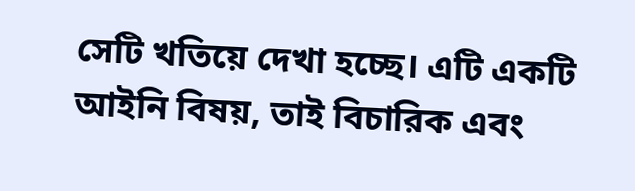সেটি খতিয়ে দেখা হচ্ছে। এটি একটি আইনি বিষয়, তাই বিচারিক এবং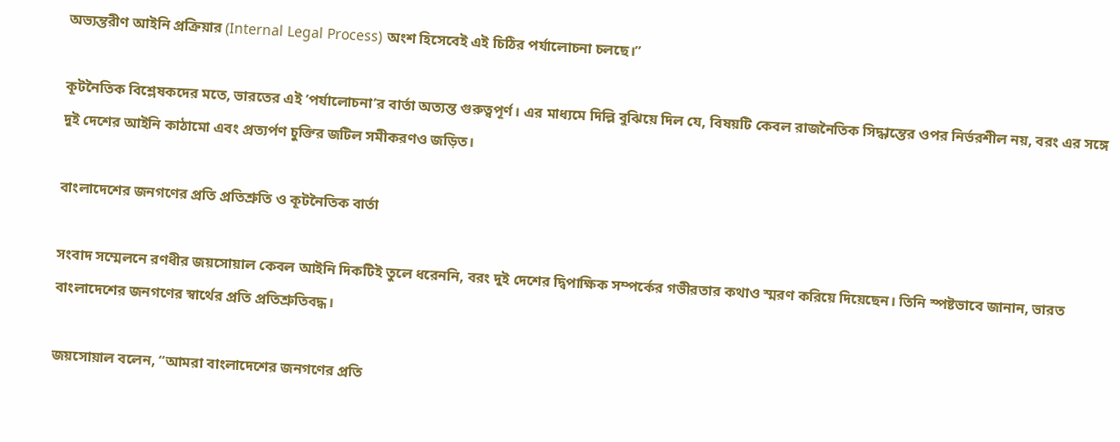অভ্যন্তরীণ আইনি প্রক্রিয়ার (Internal Legal Process) অংশ হিসেবেই এই চিঠির পর্যালোচনা চলছে।”

কূটনৈতিক বিশ্লেষকদের মতে, ভারতের এই ‘পর্যালোচনা’র বার্তা অত্যন্ত গুরুত্বপূর্ণ। এর মাধ্যমে দিল্লি বুঝিয়ে দিল যে, বিষয়টি কেবল রাজনৈতিক সিদ্ধান্তের ওপর নির্ভরশীল নয়, বরং এর সঙ্গে দুই দেশের আইনি কাঠামো এবং প্রত্যর্পণ চুক্তির জটিল সমীকরণও জড়িত।

বাংলাদেশের জনগণের প্রতি প্রতিশ্রুতি ও কূটনৈতিক বার্তা

সংবাদ সম্মেলনে রণধীর জয়সোয়াল কেবল আইনি দিকটিই তুলে ধরেননি, বরং দুই দেশের দ্বিপাক্ষিক সম্পর্কের গভীরতার কথাও স্মরণ করিয়ে দিয়েছেন। তিনি স্পষ্টভাবে জানান, ভারত বাংলাদেশের জনগণের স্বার্থের প্রতি প্রতিশ্রুতিবদ্ধ।

জয়সোয়াল বলেন, “আমরা বাংলাদেশের জনগণের প্রতি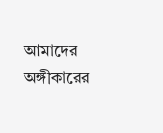আমাদের অঙ্গীকারের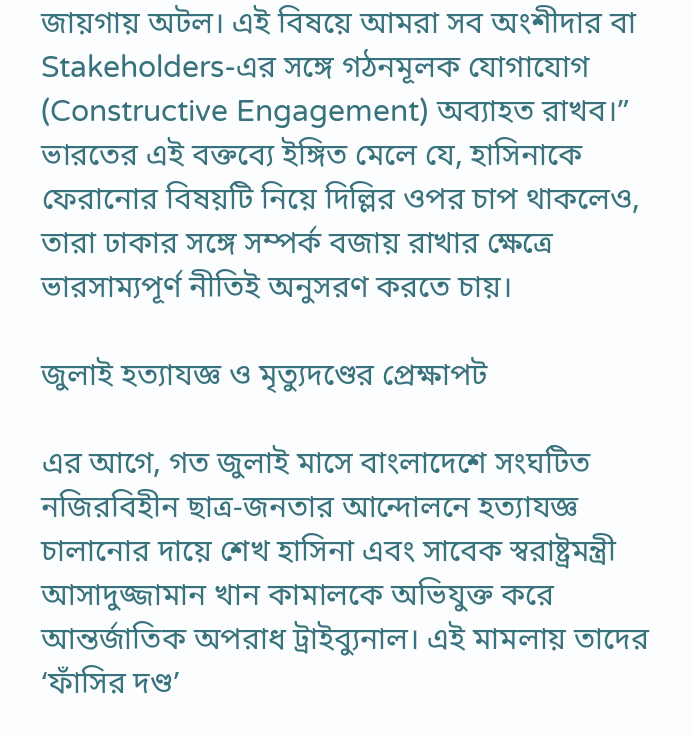জায়গায় অটল। এই বিষয়ে আমরা সব অংশীদার বা Stakeholders-এর সঙ্গে গঠনমূলক যোগাযোগ (Constructive Engagement) অব্যাহত রাখব।” ভারতের এই বক্তব্যে ইঙ্গিত মেলে যে, হাসিনাকে ফেরানোর বিষয়টি নিয়ে দিল্লির ওপর চাপ থাকলেও, তারা ঢাকার সঙ্গে সম্পর্ক বজায় রাখার ক্ষেত্রে ভারসাম্যপূর্ণ নীতিই অনুসরণ করতে চায়।

জুলাই হত্যাযজ্ঞ ও মৃত্যুদণ্ডের প্রেক্ষাপট

এর আগে, গত জুলাই মাসে বাংলাদেশে সংঘটিত নজিরবিহীন ছাত্র-জনতার আন্দোলনে হত্যাযজ্ঞ চালানোর দায়ে শেখ হাসিনা এবং সাবেক স্বরাষ্ট্রমন্ত্রী আসাদুজ্জামান খান কামালকে অভিযুক্ত করে আন্তর্জাতিক অপরাধ ট্রাইব্যুনাল। এই মামলায় তাদের ‘ফাঁসির দণ্ড’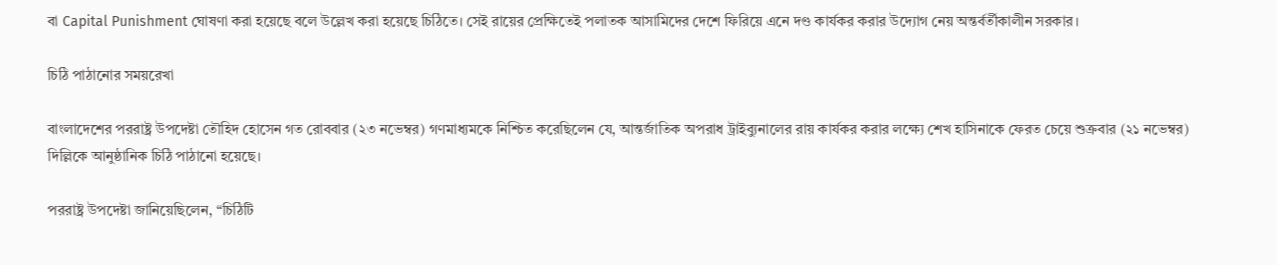বা Capital Punishment ঘোষণা করা হয়েছে বলে উল্লেখ করা হয়েছে চিঠিতে। সেই রায়ের প্রেক্ষিতেই পলাতক আসামিদের দেশে ফিরিয়ে এনে দণ্ড কার্যকর করার উদ্যোগ নেয় অন্তর্বর্তীকালীন সরকার।

চিঠি পাঠানোর সময়রেখা

বাংলাদেশের পররাষ্ট্র উপদেষ্টা তৌহিদ হোসেন গত রোববার (২৩ নভেম্বর) গণমাধ্যমকে নিশ্চিত করেছিলেন যে, আন্তর্জাতিক অপরাধ ট্রাইব্যুনালের রায় কার্যকর করার লক্ষ্যে শেখ হাসিনাকে ফেরত চেয়ে শুক্রবার (২১ নভেম্বর) দিল্লিকে আনুষ্ঠানিক চিঠি পাঠানো হয়েছে।

পররাষ্ট্র উপদেষ্টা জানিয়েছিলেন, “চিঠিটি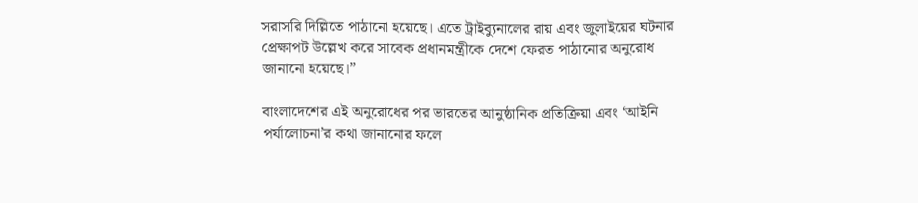সরাসরি দিল্লিতে পাঠানো হয়েছে। এতে ট্রাইব্যুনালের রায় এবং জুলাইয়ের ঘটনার প্রেক্ষাপট উল্লেখ করে সাবেক প্রধানমন্ত্রীকে দেশে ফেরত পাঠানোর অনুরোধ জানানো হয়েছে।”

বাংলাদেশের এই অনুরোধের পর ভারতের আনুষ্ঠানিক প্রতিক্রিয়া এবং ‘আইনি পর্যালোচনা’র কথা জানানোর ফলে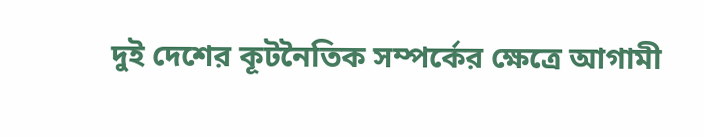দুই দেশের কূটনৈতিক সম্পর্কের ক্ষেত্রে আগামী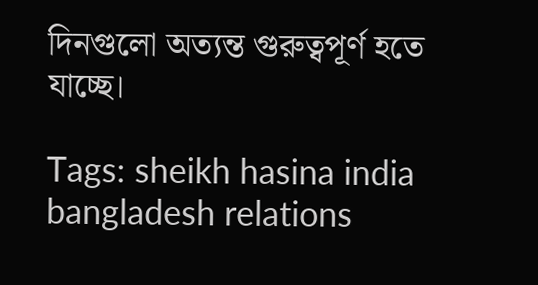দিনগুলো অত্যন্ত গুরুত্বপূর্ণ হতে যাচ্ছে।

Tags: sheikh hasina india bangladesh relations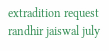extradition request randhir jaiswal july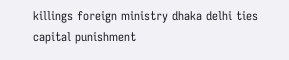killings foreign ministry dhaka delhi ties capital punishment